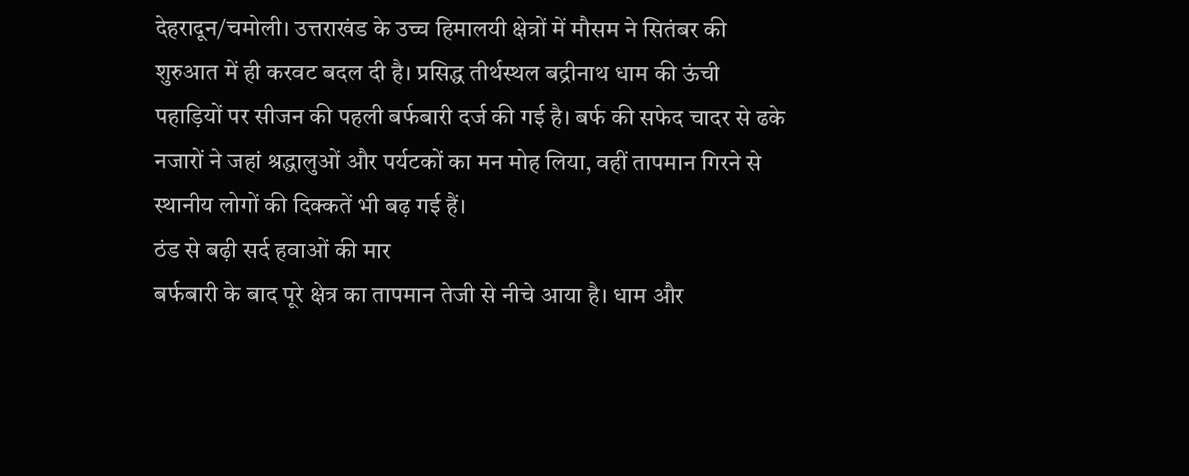देहरादून/चमोली। उत्तराखंड के उच्च हिमालयी क्षेत्रों में मौसम ने सितंबर की शुरुआत में ही करवट बदल दी है। प्रसिद्ध तीर्थस्थल बद्रीनाथ धाम की ऊंची पहाड़ियों पर सीजन की पहली बर्फबारी दर्ज की गई है। बर्फ की सफेद चादर से ढके नजारों ने जहां श्रद्धालुओं और पर्यटकों का मन मोह लिया, वहीं तापमान गिरने से स्थानीय लोगों की दिक्कतें भी बढ़ गई हैं।
ठंड से बढ़ी सर्द हवाओं की मार
बर्फबारी के बाद पूरे क्षेत्र का तापमान तेजी से नीचे आया है। धाम और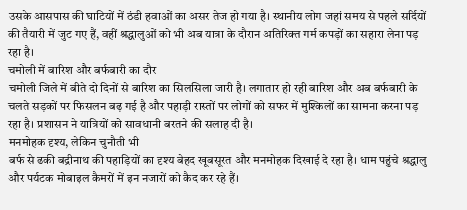उसके आसपास की घाटियों में ठंडी हवाओं का असर तेज हो गया है। स्थानीय लोग जहां समय से पहले सर्दियों की तैयारी में जुट गए हैं, वहीं श्रद्धालुओं को भी अब यात्रा के दौरान अतिरिक्त गर्म कपड़ों का सहारा लेना पड़ रहा है।
चमोली में बारिश और बर्फबारी का दौर
चमोली जिले में बीते दो दिनों से बारिश का सिलसिला जारी है। लगातार हो रही बारिश और अब बर्फबारी के चलते सड़कों पर फिसलन बढ़ गई है और पहाड़ी रास्तों पर लोगों को सफर में मुश्किलों का सामना करना पड़ रहा है। प्रशासन ने यात्रियों को सावधानी बरतने की सलाह दी है।
मनमोहक दृश्य, लेकिन चुनौती भी
बर्फ से ढकी बद्रीनाथ की पहाड़ियों का दृश्य बेहद खूबसूरत और मनमोहक दिखाई दे रहा है। धाम पहुंचे श्रद्धालु और पर्यटक मोबाइल कैमरों में इन नजारों को कैद कर रहे हैं।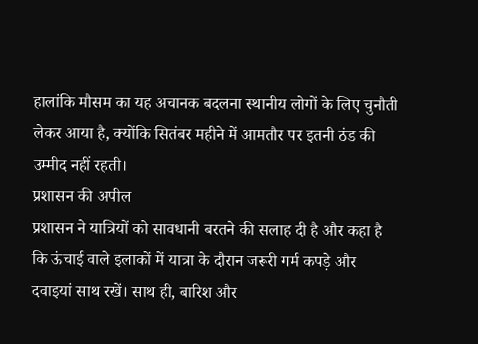हालांकि मौसम का यह अचानक बदलना स्थानीय लोगों के लिए चुनौती लेकर आया है, क्योंकि सितंबर महीने में आमतौर पर इतनी ठंड की उम्मीद नहीं रहती।
प्रशासन की अपील
प्रशासन ने यात्रियों को सावधानी बरतने की सलाह दी है और कहा है कि ऊंचाई वाले इलाकों में यात्रा के दौरान जरूरी गर्म कपड़े और दवाइयां साथ रखें। साथ ही, बारिश और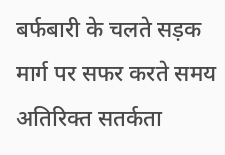बर्फबारी के चलते सड़क मार्ग पर सफर करते समय अतिरिक्त सतर्कता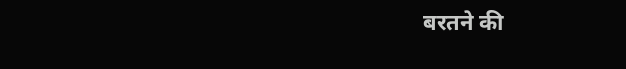बरतने की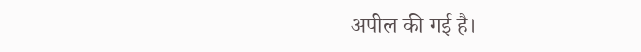अपील की गई है।